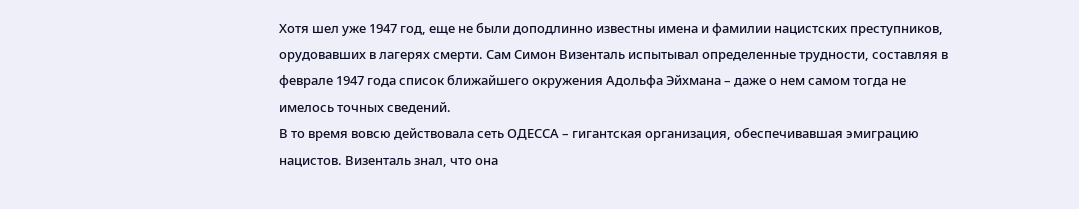Хотя шел уже 1947 год, еще не были доподлинно известны имена и фамилии нацистских преступников, орудовавших в лагерях смерти. Сам Симон Визенталь испытывал определенные трудности, составляя в феврале 1947 года список ближайшего окружения Адольфа Эйхмана – даже о нем самом тогда не имелось точных сведений.
В то время вовсю действовала сеть ОДЕССА – гигантская организация, обеспечивавшая эмиграцию нацистов. Визенталь знал, что она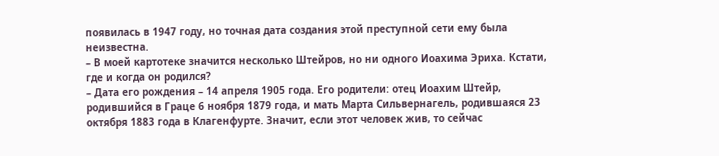появилась в 1947 году, но точная дата создания этой преступной сети ему была неизвестна.
– В моей картотеке значится несколько Штейров, но ни одного Иоахима Эриха. Кстати, где и когда он родился?
– Дата его рождения – 14 апреля 1905 года. Его родители: отец Иоахим Штейр, родившийся в Граце 6 ноября 1879 года, и мать Марта Сильвернагель, родившаяся 23 октября 1883 года в Клагенфурте. Значит, если этот человек жив, то сейчас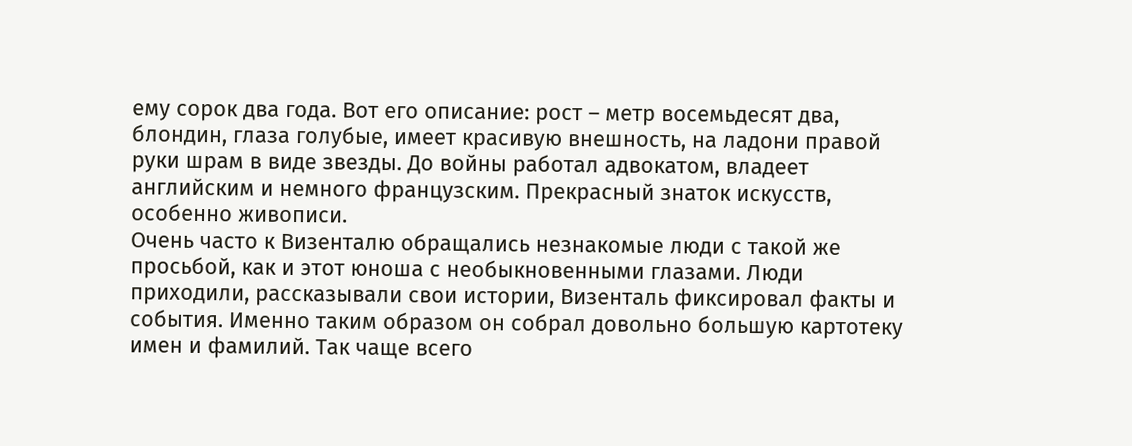ему сорок два года. Вот его описание: рост – метр восемьдесят два, блондин, глаза голубые, имеет красивую внешность, на ладони правой руки шрам в виде звезды. До войны работал адвокатом, владеет английским и немного французским. Прекрасный знаток искусств, особенно живописи.
Очень часто к Визенталю обращались незнакомые люди с такой же просьбой, как и этот юноша с необыкновенными глазами. Люди приходили, рассказывали свои истории, Визенталь фиксировал факты и события. Именно таким образом он собрал довольно большую картотеку имен и фамилий. Так чаще всего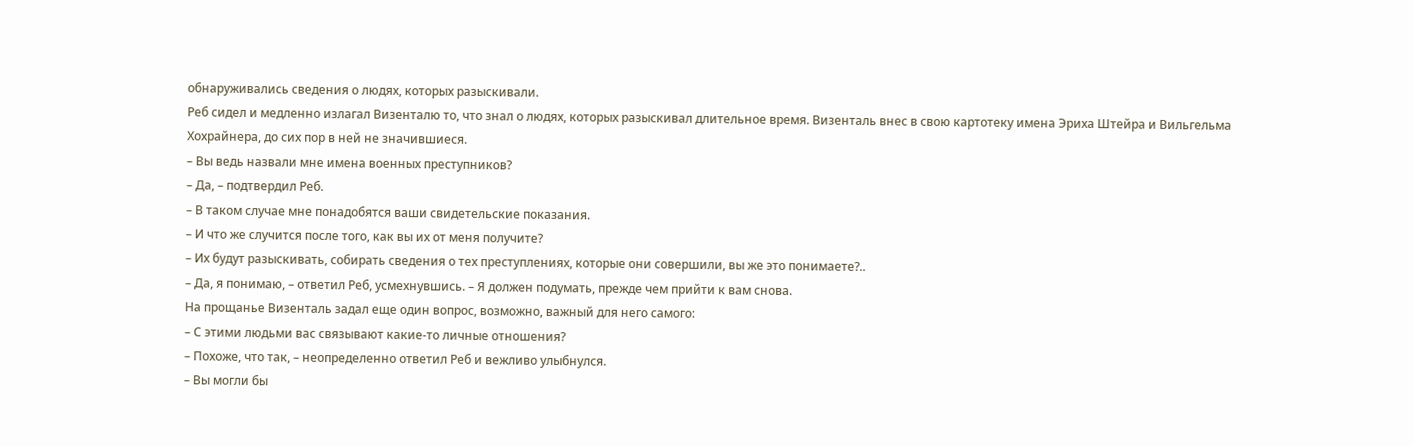обнаруживались сведения о людях, которых разыскивали.
Реб сидел и медленно излагал Визенталю то, что знал о людях, которых разыскивал длительное время. Визенталь внес в свою картотеку имена Эриха Штейра и Вильгельма Хохрайнера, до сих пор в ней не значившиеся.
– Вы ведь назвали мне имена военных преступников?
– Да, – подтвердил Реб.
– В таком случае мне понадобятся ваши свидетельские показания.
– И что же случится после того, как вы их от меня получите?
– Их будут разыскивать, собирать сведения о тех преступлениях, которые они совершили, вы же это понимаете?..
– Да, я понимаю, – ответил Реб, усмехнувшись. – Я должен подумать, прежде чем прийти к вам снова.
На прощанье Визенталь задал еще один вопрос, возможно, важный для него самого:
– С этими людьми вас связывают какие-то личные отношения?
– Похоже, что так, – неопределенно ответил Реб и вежливо улыбнулся.
– Вы могли бы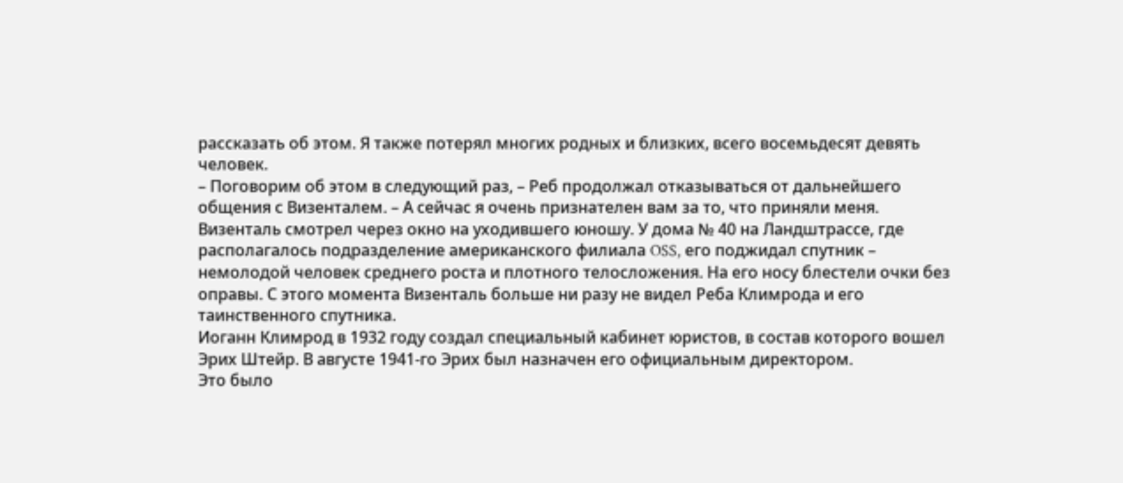рассказать об этом. Я также потерял многих родных и близких, всего восемьдесят девять человек.
– Поговорим об этом в следующий раз, – Реб продолжал отказываться от дальнейшего общения с Визенталем. – А сейчас я очень признателен вам за то, что приняли меня.
Визенталь смотрел через окно на уходившего юношу. У дома № 40 на Ландштрассе, где располагалось подразделение американского филиала OSS, его поджидал спутник – немолодой человек среднего роста и плотного телосложения. На его носу блестели очки без оправы. С этого момента Визенталь больше ни разу не видел Реба Климрода и его таинственного спутника.
Иоганн Климрод в 1932 году создал специальный кабинет юристов, в состав которого вошел Эрих Штейр. В августе 1941-го Эрих был назначен его официальным директором.
Это было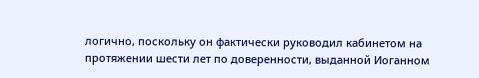логично, поскольку он фактически руководил кабинетом на протяжении шести лет по доверенности, выданной Иоганном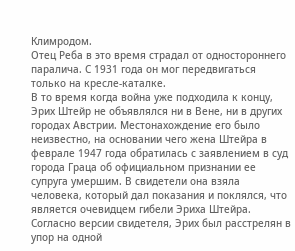Климродом.
Отец Реба в это время страдал от одностороннего паралича. С 1931 года он мог передвигаться только на кресле-каталке.
В то время когда война уже подходила к концу, Эрих Штейр не объявлялся ни в Вене, ни в других городах Австрии. Местонахождение его было неизвестно, на основании чего жена Штейра в феврале 1947 года обратилась с заявлением в суд города Граца об официальном признании ее супруга умершим. В свидетели она взяла человека, который дал показания и поклялся, что является очевидцем гибели Эриха Штейра.
Согласно версии свидетеля, Эрих был расстрелян в упор на одной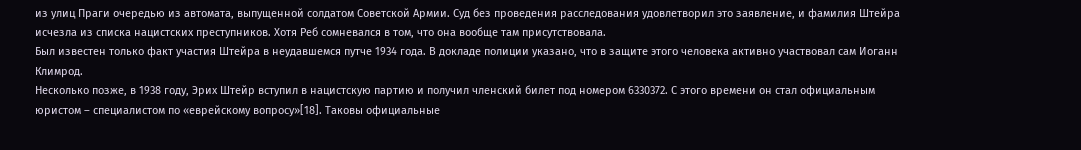из улиц Праги очередью из автомата, выпущенной солдатом Советской Армии. Суд без проведения расследования удовлетворил это заявление, и фамилия Штейра исчезла из списка нацистских преступников. Хотя Реб сомневался в том, что она вообще там присутствовала.
Был известен только факт участия Штейра в неудавшемся путче 1934 года. В докладе полиции указано, что в защите этого человека активно участвовал сам Иоганн Климрод.
Несколько позже, в 1938 году, Эрих Штейр вступил в нацистскую партию и получил членский билет под номером 6330372. С этого времени он стал официальным юристом – специалистом по «еврейскому вопросу»[18]. Таковы официальные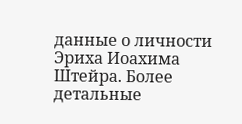данные о личности Эриха Иоахима Штейра. Более детальные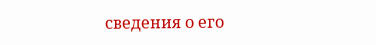сведения о его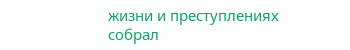жизни и преступлениях собрал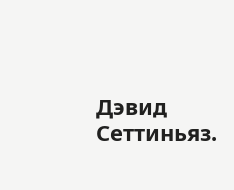Дэвид Сеттиньяз.